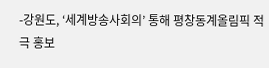-강원도, ‘세계방송사회의’ 통해 평창동계올림픽 적극 홍보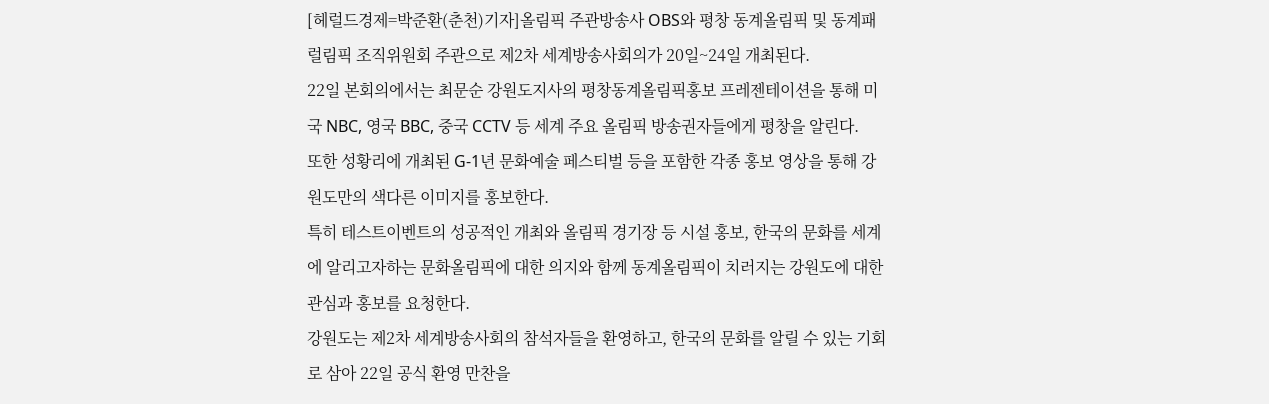[헤럴드경제=박준환(춘천)기자]올림픽 주관방송사 OBS와 평창 동계올림픽 및 동계패럴림픽 조직위원회 주관으로 제2차 세계방송사회의가 20일~24일 개최된다.
22일 본회의에서는 최문순 강원도지사의 평창동계올림픽홍보 프레젠테이션을 통해 미국 NBC, 영국 BBC, 중국 CCTV 등 세계 주요 올림픽 방송권자들에게 평창을 알린다.
또한 성황리에 개최된 G-1년 문화예술 페스티벌 등을 포함한 각종 홍보 영상을 통해 강원도만의 색다른 이미지를 홍보한다.
특히 테스트이벤트의 성공적인 개최와 올림픽 경기장 등 시설 홍보, 한국의 문화를 세계에 알리고자하는 문화올림픽에 대한 의지와 함께 동계올림픽이 치러지는 강원도에 대한 관심과 홍보를 요청한다.
강원도는 제2차 세계방송사회의 참석자들을 환영하고, 한국의 문화를 알릴 수 있는 기회로 삼아 22일 공식 환영 만찬을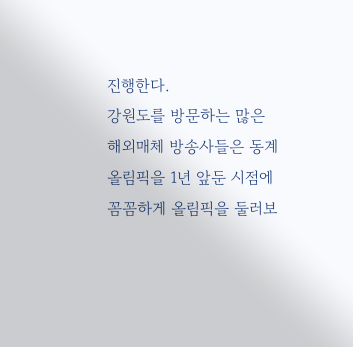진행한다.
강원도를 방문하는 많은 해외매체 방송사들은 동계올림픽을 1년 앞둔 시점에 꼼꼼하게 올림픽을 둘러보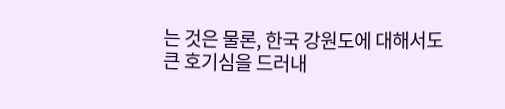는 것은 물론, 한국 강원도에 대해서도 큰 호기심을 드러내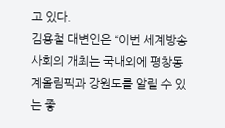고 있다.
김용철 대변인은 “이번 세계방송사회의 개최는 국내외에 평창동계올림픽과 강원도를 알릴 수 있는 좋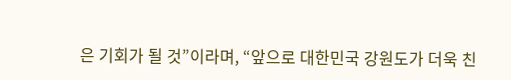은 기회가 될 것”이라며, “앞으로 대한민국 강원도가 더욱 친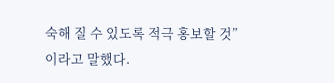숙해 질 수 있도록 적극 홍보할 것”이라고 말했다.